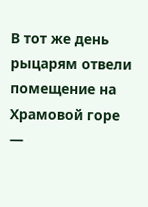В тот же день рыцарям отвели помещение на Храмовой горе —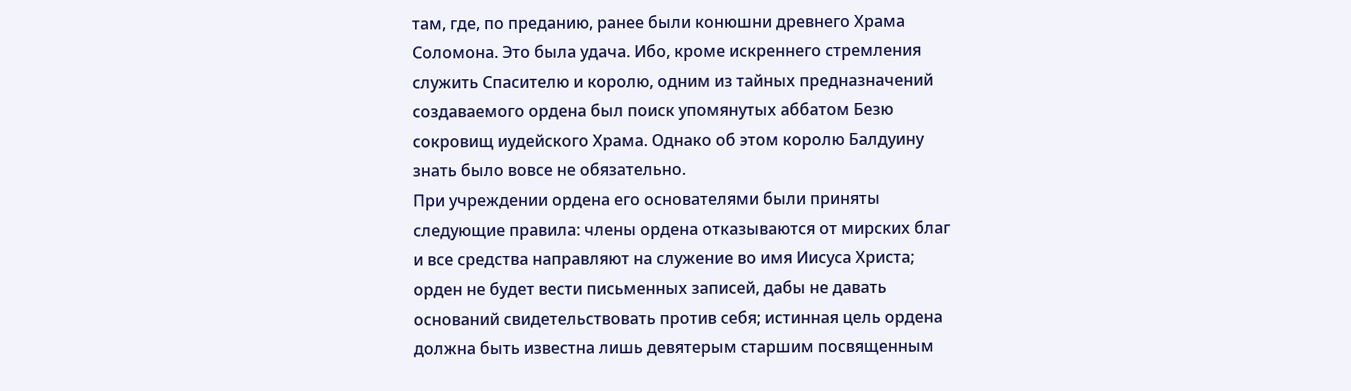там, где, по преданию, ранее были конюшни древнего Храма Соломона. Это была удача. Ибо, кроме искреннего стремления служить Спасителю и королю, одним из тайных предназначений создаваемого ордена был поиск упомянутых аббатом Безю сокровищ иудейского Храма. Однако об этом королю Балдуину знать было вовсе не обязательно.
При учреждении ордена его основателями были приняты следующие правила: члены ордена отказываются от мирских благ и все средства направляют на служение во имя Иисуса Христа; орден не будет вести письменных записей, дабы не давать оснований свидетельствовать против себя; истинная цель ордена должна быть известна лишь девятерым старшим посвященным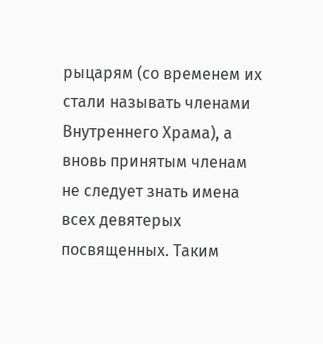рыцарям (со временем их стали называть членами Внутреннего Храма), а вновь принятым членам не следует знать имена всех девятерых посвященных. Таким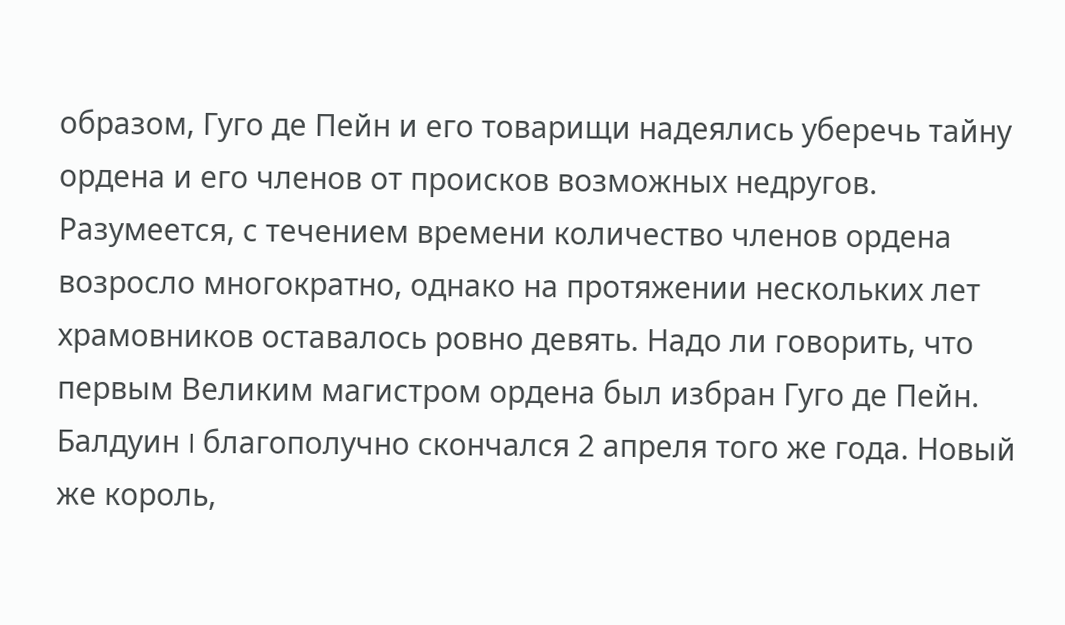образом, Гуго де Пейн и его товарищи надеялись уберечь тайну ордена и его членов от происков возможных недругов. Разумеется, с течением времени количество членов ордена возросло многократно, однако на протяжении нескольких лет храмовников оставалось ровно девять. Надо ли говорить, что первым Великим магистром ордена был избран Гуго де Пейн.
Балдуин I благополучно скончался 2 апреля того же года. Новый же король,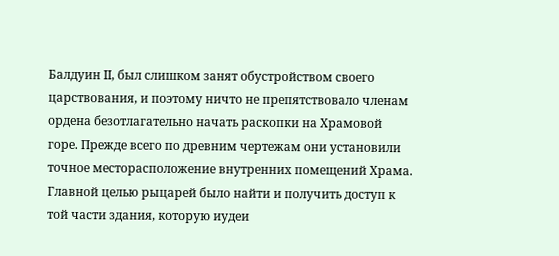Балдуин II, был слишком занят обустройством своего царствования, и поэтому ничто не препятствовало членам ордена безотлагательно начать раскопки на Храмовой горе. Прежде всего по древним чертежам они установили точное месторасположение внутренних помещений Храма. Главной целью рыцарей было найти и получить доступ к той части здания, которую иудеи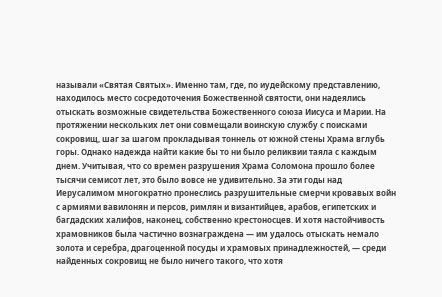называли «Святая Святых». Именно там, где, по иудейскому представлению, находилось место сосредоточения Божественной cвятости, они надеялись отыскать возможные свидетельства Божественного cоюза Иисуса и Марии. На протяжении нескольких лет они совмещали воинскую службу с поисками сокровищ, шаг за шагом прокладывая тоннель от южной стены Храма вглубь горы. Однако надежда найти какие бы то ни было реликвии таяла с каждым днем. Учитывая, что со времен разрушения Храма Соломона прошло более тысячи семисот лет, это было вовсе не удивительно. За эти годы над Иерусалимом многократно пронеслись разрушительные смерчи кровавых войн с армиями вавилонян и персов, римлян и византийцев, арабов, египетских и багдадских халифов, наконец, собственно крестоносцев. И хотя настойчивость храмовников была частично вознаграждена — им удалось отыскать немало золота и серебра, драгоценной посуды и храмовых принадлежностей, — среди найденных сокровищ не было ничего такого, что хотя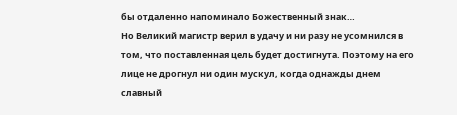бы отдаленно напоминало Божественный знак…
Но Великий магистр верил в удачу и ни разу не усомнился в том, что поставленная цель будет достигнута. Поэтому на его лице не дрогнул ни один мускул, когда однажды днем славный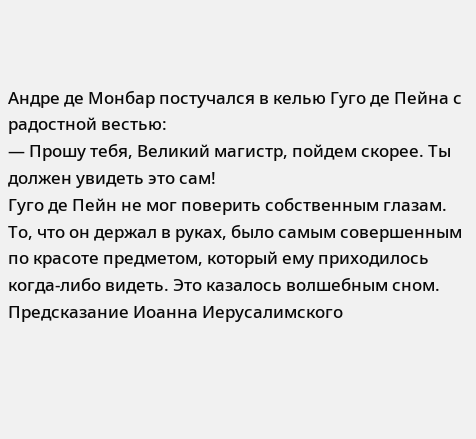Андре де Монбар постучался в келью Гуго де Пейна с радостной вестью:
— Прошу тебя, Великий магистр, пойдем скорее. Ты должен увидеть это сам!
Гуго де Пейн не мог поверить собственным глазам. То, что он держал в руках, было самым совершенным по красоте предметом, который ему приходилось когда-либо видеть. Это казалось волшебным сном. Предсказание Иоанна Иерусалимского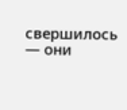свершилось — они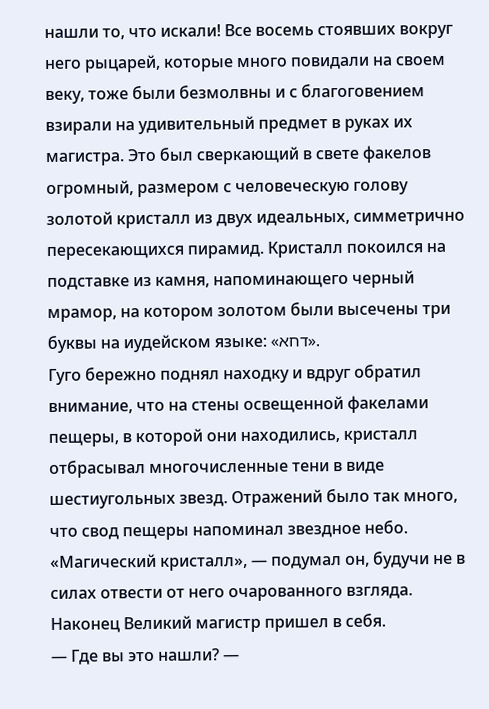нашли то, что искали! Все восемь стоявших вокруг него рыцарей, которые много повидали на своем веку, тоже были безмолвны и с благоговением взирали на удивительный предмет в руках их магистра. Это был сверкающий в свете факелов огромный, размером с человеческую голову золотой кристалл из двух идеальных, симметрично пересекающихся пирамид. Кристалл покоился на подставке из камня, напоминающего черный мрамор, на котором золотом были высечены три буквы на иудейском языке: «דחא».
Гуго бережно поднял находку и вдруг обратил внимание, что на стены освещенной факелами пещеры, в которой они находились, кристалл отбрасывал многочисленные тени в виде шестиугольных звезд. Отражений было так много, что свод пещеры напоминал звездное небо. «Магический кристалл», — подумал он, будучи не в силах отвести от него очарованного взгляда.
Наконец Великий магистр пришел в себя.
— Где вы это нашли? —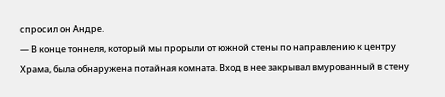спросил он Андре.
— В конце тоннеля, который мы прорыли от южной стены по направлению к центру Храма, была обнаружена потайная комната. Вход в нее закрывал вмурованный в стену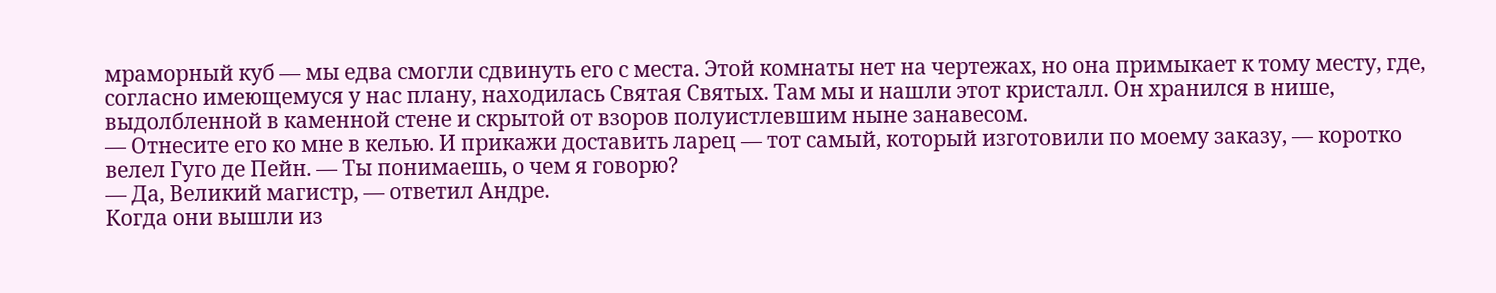мраморный куб — мы едва смогли сдвинуть его с места. Этой комнаты нет на чертежах, но она примыкает к тому месту, где, согласно имеющемуся у нас плану, находилась Святая Святых. Там мы и нашли этот кристалл. Он хранился в нише, выдолбленной в каменной стене и скрытой от взоров полуистлевшим ныне занавесом.
— Отнесите его ко мне в келью. И прикажи доставить ларец — тот самый, который изготовили по моему заказу, — коротко велел Гуго де Пейн. — Ты понимаешь, о чем я говорю?
— Да, Великий магистр, — ответил Андре.
Когда они вышли из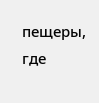пещеры, где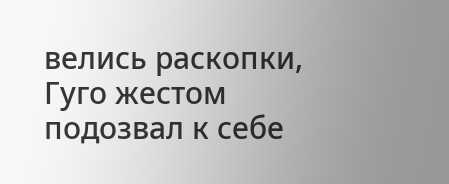велись раскопки, Гуго жестом подозвал к себе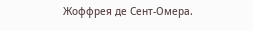Жоффрея де Сент-Омера.